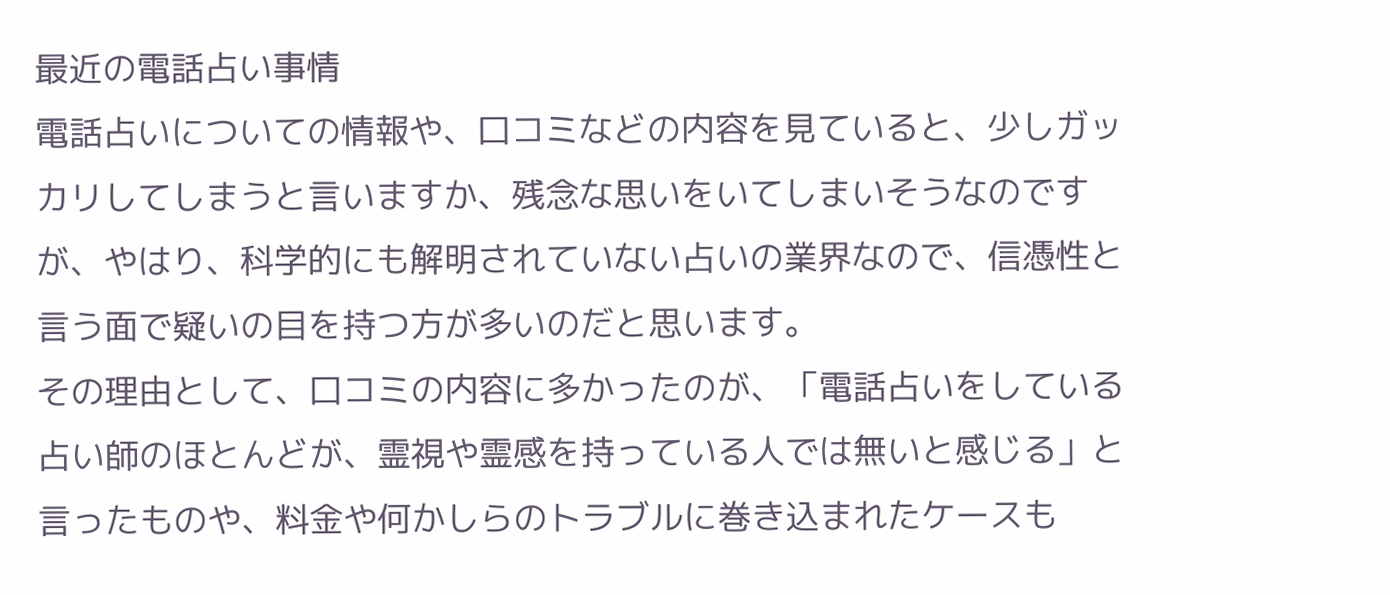最近の電話占い事情
電話占いについての情報や、口コミなどの内容を見ていると、少しガッカリしてしまうと言いますか、残念な思いをいてしまいそうなのですが、やはり、科学的にも解明されていない占いの業界なので、信憑性と言う面で疑いの目を持つ方が多いのだと思います。
その理由として、口コミの内容に多かったのが、「電話占いをしている占い師のほとんどが、霊視や霊感を持っている人では無いと感じる」と言ったものや、料金や何かしらのトラブルに巻き込まれたケースも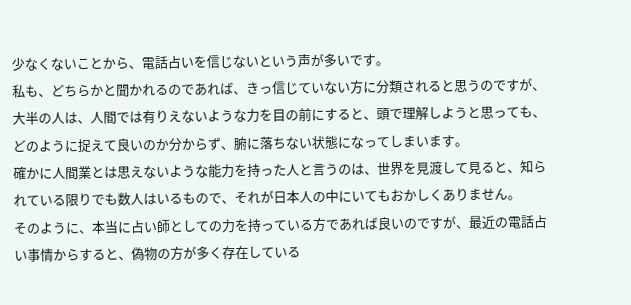少なくないことから、電話占いを信じないという声が多いです。
私も、どちらかと聞かれるのであれば、きっ信じていない方に分類されると思うのですが、大半の人は、人間では有りえないような力を目の前にすると、頭で理解しようと思っても、どのように捉えて良いのか分からず、腑に落ちない状態になってしまいます。
確かに人間業とは思えないような能力を持った人と言うのは、世界を見渡して見ると、知られている限りでも数人はいるもので、それが日本人の中にいてもおかしくありません。
そのように、本当に占い師としての力を持っている方であれば良いのですが、最近の電話占い事情からすると、偽物の方が多く存在している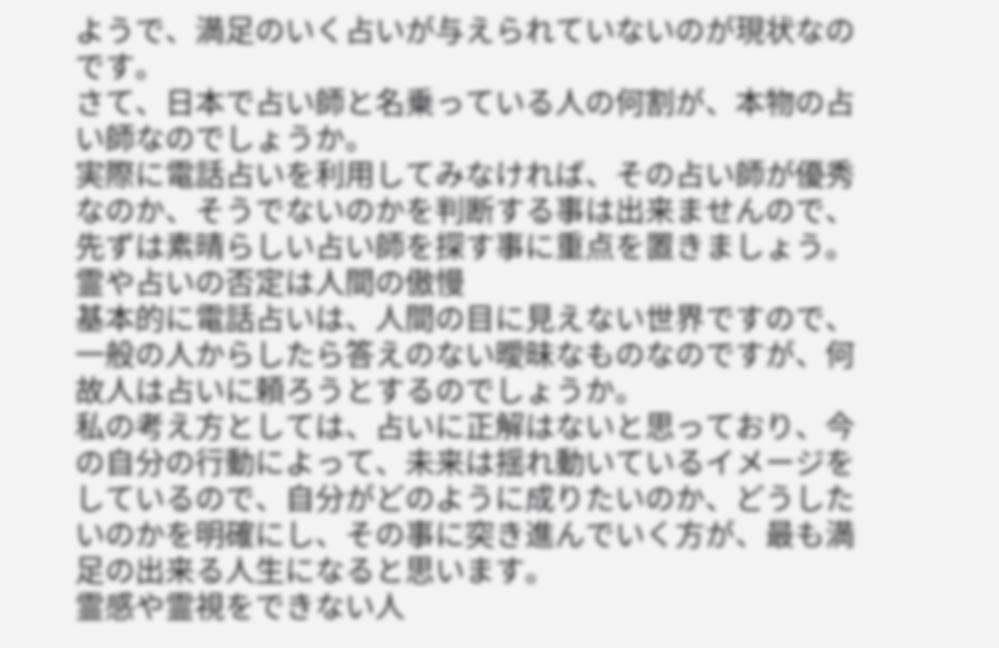ようで、満足のいく占いが与えられていないのが現状なのです。
さて、日本で占い師と名乗っている人の何割が、本物の占い師なのでしょうか。
実際に電話占いを利用してみなければ、その占い師が優秀なのか、そうでないのかを判断する事は出来ませんので、先ずは素晴らしい占い師を探す事に重点を置きましょう。
霊や占いの否定は人間の傲慢
基本的に電話占いは、人間の目に見えない世界ですので、一般の人からしたら答えのない曖昧なものなのですが、何故人は占いに頼ろうとするのでしょうか。
私の考え方としては、占いに正解はないと思っており、今の自分の行動によって、未来は揺れ動いているイメージをしているので、自分がどのように成りたいのか、どうしたいのかを明確にし、その事に突き進んでいく方が、最も満足の出来る人生になると思います。
霊感や霊視をできない人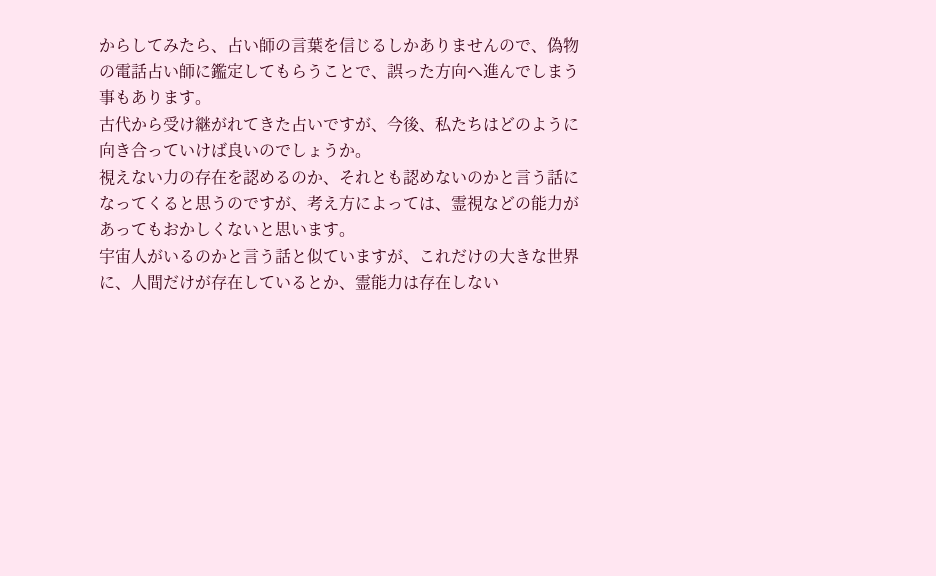からしてみたら、占い師の言葉を信じるしかありませんので、偽物の電話占い師に鑑定してもらうことで、誤った方向へ進んでしまう事もあります。
古代から受け継がれてきた占いですが、今後、私たちはどのように向き合っていけば良いのでしょうか。
視えない力の存在を認めるのか、それとも認めないのかと言う話になってくると思うのですが、考え方によっては、霊視などの能力があってもおかしくないと思います。
宇宙人がいるのかと言う話と似ていますが、これだけの大きな世界に、人間だけが存在しているとか、霊能力は存在しない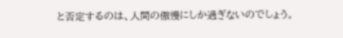と否定するのは、人間の傲慢にしか過ぎないのでしょう。